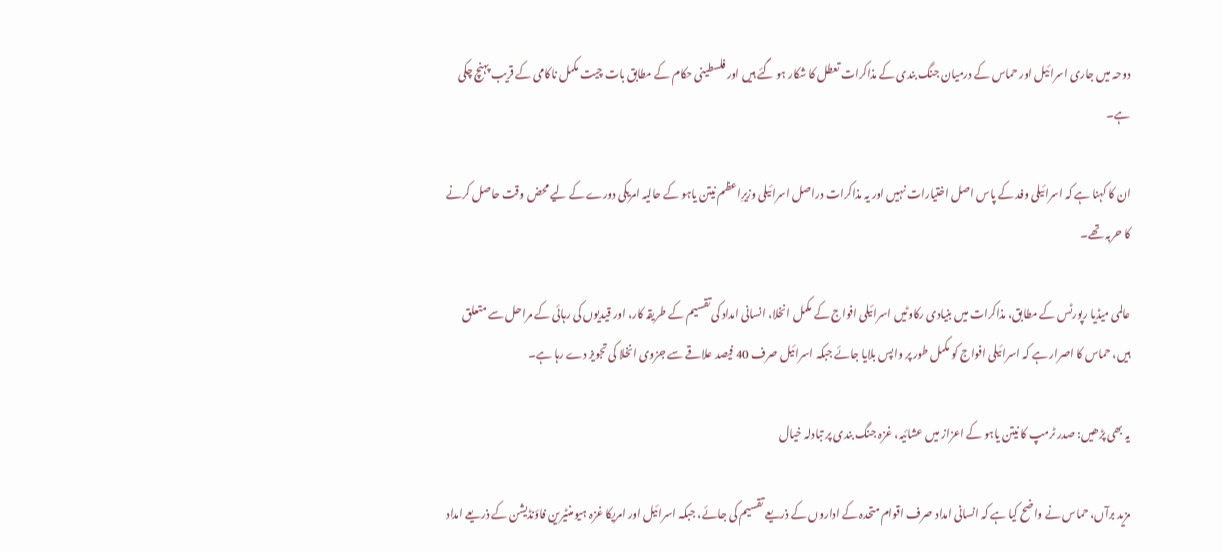دوحہ میں جاری اسرائیل اور حماس کے درمیان جنگ بندی کے مذاکرات تعطل کا شکار ہو گئے ہیں اور فلسطینی حکام کے مطابق بات چیت مکمل ناکامی کے قریب پہنچ چکی ہے۔

ان کا کہنا ہے کہ اسرائیلی وفد کے پاس اصل اختیارات نہیں اور یہ مذاکرات دراصل اسرائیلی وزیرِاعظم نیتن یاہو کے حالیہ امریکی دورے کے لیے محض وقت حاصل کرنے کا حربہ تھے۔

عالمی میڈیا رپورٹس کے مطابق، مذاکرات میں بنیادی رکاوٹیں اسرائیلی افواج کے مکمل انخلا، انسانی امداد کی تقسیم کے طریقہ کار، اور قیدیوں کی رہائی کے مراحل سے متعلق ہیں، حماس کا اصرار ہے کہ اسرائیلی افواج کو مکمل طور پر واپس بلایا جائے جبکہ اسرائیل صرف 40 فیصد علاقے سے جزوی انخلا کی تجویز دے رہا ہے۔

یہ بھی پڑھیں: صدر ٹرمپ کا نیتن یاہو کے اعزاز میں عشائیہ، غزہ جنگ بندی پر تبادلہ خیال

مزید برآں، حماس نے واضح کیا ہے کہ انسانی امداد صرف اقوام متحدہ کے اداروں کے ذریعے تقسیم کی جائے، جبکہ اسرائیل اور امریکا غزہ ہیومنٹیرین فاؤنڈیشن کے ذریعے امداد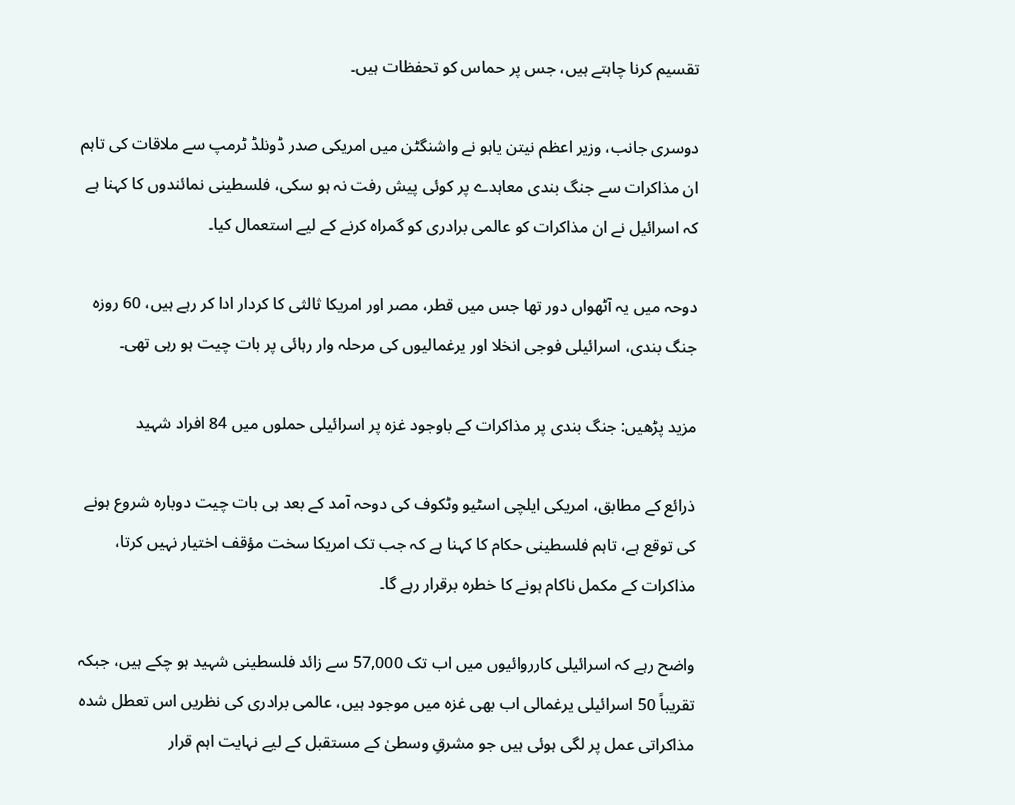تقسیم کرنا چاہتے ہیں، جس پر حماس کو تحفظات ہیں۔

دوسری جانب، وزیر اعظم نیتن یاہو نے واشنگٹن میں امریکی صدر ڈونلڈ ٹرمپ سے ملاقات کی تاہم ان مذاکرات سے جنگ بندی معاہدے پر کوئی پیش رفت نہ ہو سکی، فلسطینی نمائندوں کا کہنا ہے کہ اسرائیل نے ان مذاکرات کو عالمی برادری کو گمراہ کرنے کے لیے استعمال کیا۔

دوحہ میں یہ آٹھواں دور تھا جس میں قطر، مصر اور امریکا ثالثی کا کردار ادا کر رہے ہیں، 60 روزہ جنگ بندی، اسرائیلی فوجی انخلا اور یرغمالیوں کی مرحلہ وار رہائی پر بات چیت ہو رہی تھی۔

مزید پڑھیں: جنگ بندی پر مذاکرات کے باوجود غزہ پر اسرائیلی حملوں میں 84 افراد شہید

ذرائع کے مطابق، امریکی ایلچی اسٹیو وٹکوف کی دوحہ آمد کے بعد ہی بات چیت دوبارہ شروع ہونے کی توقع ہے، تاہم فلسطینی حکام کا کہنا ہے کہ جب تک امریکا سخت مؤقف اختیار نہیں کرتا، مذاکرات کے مکمل ناکام ہونے کا خطرہ برقرار رہے گا۔

واضح رہے کہ اسرائیلی کارروائیوں میں اب تک 57,000 سے زائد فلسطینی شہید ہو چکے ہیں، جبکہ تقریباً 50 اسرائیلی یرغمالی اب بھی غزہ میں موجود ہیں، عالمی برادری کی نظریں اس تعطل شدہ مذاکراتی عمل پر لگی ہوئی ہیں جو مشرقِ وسطیٰ کے مستقبل کے لیے نہایت اہم قرار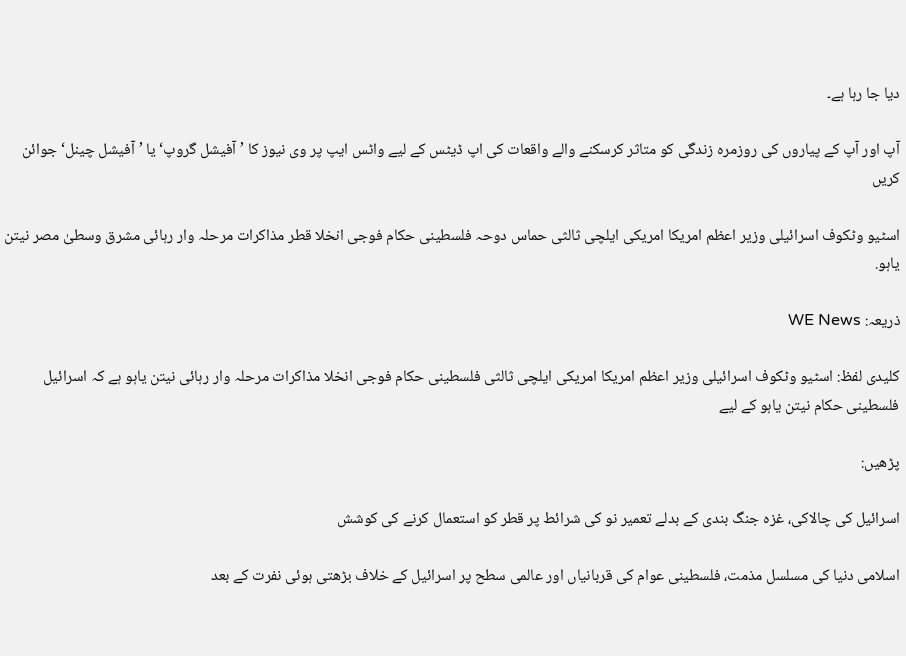دیا جا رہا ہے۔

آپ اور آپ کے پیاروں کی روزمرہ زندگی کو متاثر کرسکنے والے واقعات کی اپ ڈیٹس کے لیے واٹس ایپ پر وی نیوز کا ’آفیشل گروپ‘ یا ’آفیشل چینل‘ جوائن کریں

اسٹیو وٹکوف اسرائیلی وزیر اعظم امریکا امریکی ایلچی ثالثی حماس دوحہ فلسطینی حکام فوجی انخلا قطر مذاکرات مرحلہ وار رہائی مشرق وسطیٰ مصر نیتن یاہو.

ذریعہ: WE News

کلیدی لفظ: اسٹیو وٹکوف اسرائیلی وزیر اعظم امریکا امریکی ایلچی ثالثی فلسطینی حکام فوجی انخلا مذاکرات مرحلہ وار رہائی نیتن یاہو ہے کہ اسرائیل فلسطینی حکام نیتن یاہو کے لیے

پڑھیں:

اسرائیل کی چالاکی، غزہ جنگ بندی کے بدلے تعمیر نو کی شرائط پر قطر کو استعمال کرنے کی کوشش

اسلامی دنیا کی مسلسل مذمت، فلسطینی عوام کی قربانیاں اور عالمی سطح پر اسرائیل کے خلاف بڑھتی ہوئی نفرت کے بعد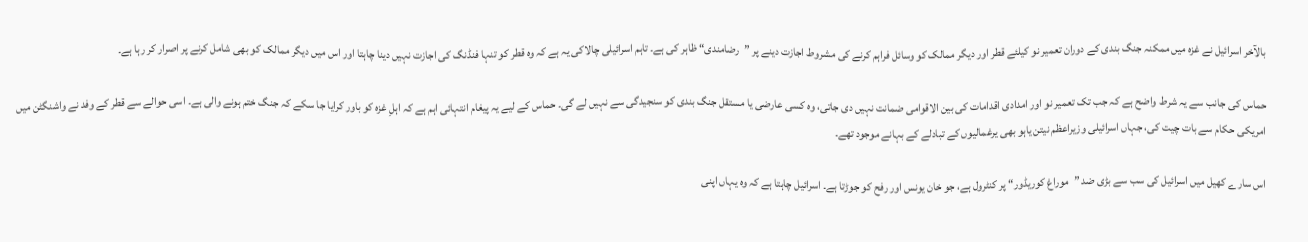بالآخر اسرائیل نے غزہ میں ممکنہ جنگ بندی کے دوران تعمیر نو کیلئے قطر اور دیگر ممالک کو وسائل فراہم کرنے کی مشروط اجازت دینے پر ”رضامندی“ ظاہر کی ہے۔ تاہم اسرائیلی چالاکی یہ ہے کہ وہ قطر کو تنہا فنڈنگ کی اجازت نہیں دینا چاہتا اور اس میں دیگر ممالک کو بھی شامل کرنے پر اصرار کر رہا ہے۔

حماس کی جانب سے یہ شرط واضح ہے کہ جب تک تعمیر نو اور امدادی اقدامات کی بین الاقوامی ضمانت نہیں دی جاتی، وہ کسی عارضی یا مستقل جنگ بندی کو سنجیدگی سے نہیں لے گی۔ حماس کے لیے یہ پیغام انتہائی اہم ہے کہ اہلِ غزہ کو باور کرایا جا سکے کہ جنگ ختم ہونے والی ہے۔ اسی حوالے سے قطر کے وفد نے واشنگٹن میں امریکی حکام سے بات چیت کی، جہاں اسرائیلی وزیراعظم نیتن یاہو بھی یرغمالیوں کے تبادلے کے بہانے موجود تھے۔

اس سارے کھیل میں اسرائیل کی سب سے بڑی ضد ”موراغ کوریڈور“ پر کنٹرول ہے، جو خان یونس اور رفح کو جوڑتا ہے۔ اسرائیل چاہتا ہے کہ وہ یہاں اپنی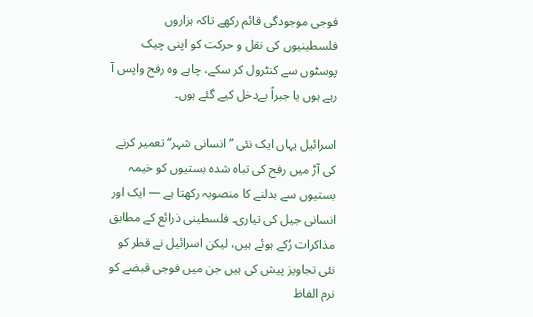فوجی موجودگی قائم رکھے تاکہ ہزاروں فلسطینیوں کی نقل و حرکت کو اپنی چیک پوسٹوں سے کنٹرول کر سکے، چاہے وہ رفح واپس آ رہے ہوں یا جبراً بےدخل کیے گئے ہوں۔

اسرائیل یہاں ایک نئی ”انسانی شہر“ تعمیر کرنے کی آڑ میں رفح کی تباہ شدہ بستیوں کو خیمہ بستیوں سے بدلنے کا منصوبہ رکھتا ہے — ایک اور انسانی جیل کی تیاری۔ فلسطینی ذرائع کے مطابق مذاکرات رُکے ہوئے ہیں، لیکن اسرائیل نے قطر کو نئی تجاویز پیش کی ہیں جن میں فوجی قبضے کو نرم الفاظ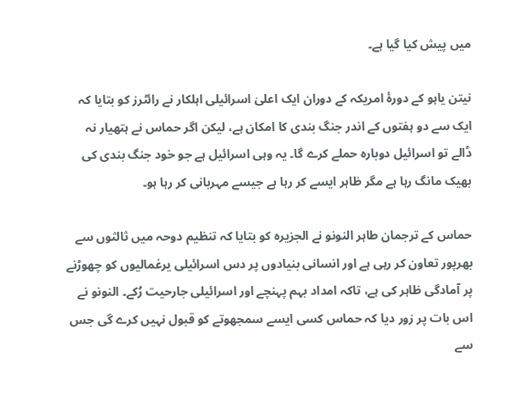میں پیش کیا گیا ہے۔

نیتن یاہو کے دورۂ امریکہ کے دوران ایک اعلیٰ اسرائیلی اہلکار نے رائٹرز کو بتایا کہ ایک سے دو ہفتوں کے اندر جنگ بندی کا امکان ہے، لیکن اگر حماس نے ہتھیار نہ ڈالے تو اسرائیل دوبارہ حملے کرے گا۔ یہ وہی اسرائیل ہے جو خود جنگ بندی کی بھیک مانگ رہا ہے مگر ظاہر ایسے کر رہا ہے جیسے مہربانی کر رہا ہو۔

حماس کے ترجمان طاہر النونو نے الجزیرہ کو بتایا کہ تنظیم دوحہ میں ثالثوں سے بھرپور تعاون کر رہی ہے اور انسانی بنیادوں پر دس اسرائیلی یرغمالیوں کو چھوڑنے پر آمادگی ظاہر کی ہے، تاکہ امداد بہم پہنچے اور اسرائیلی جارحیت رُکے۔ النونو نے اس بات پر زور دیا کہ حماس کسی ایسے سمجھوتے کو قبول نہیں کرے گی جس سے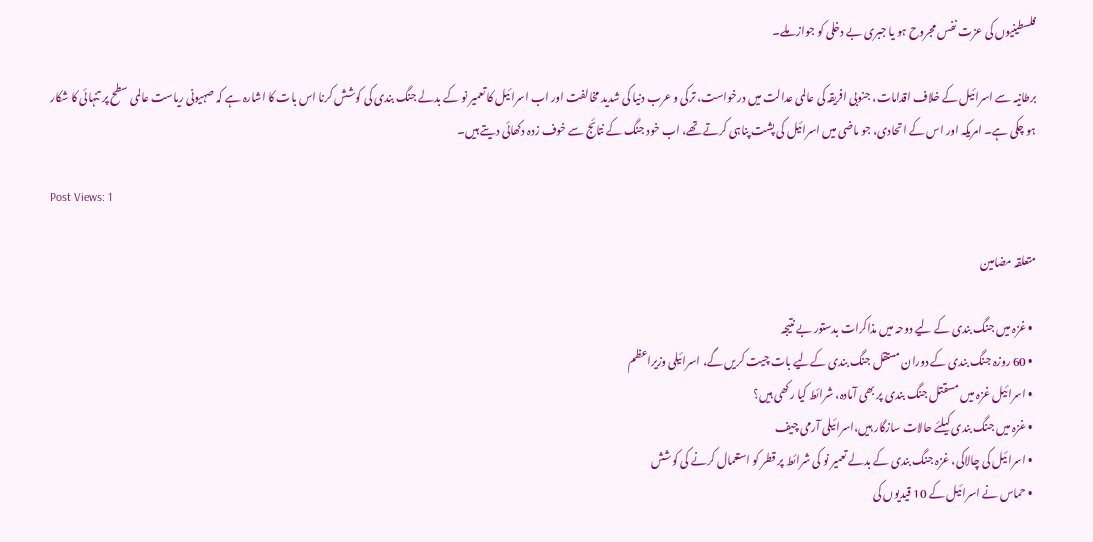فلسطینیوں کی عزت نفس مجروح ہو یا جبری بے دخلی کو جواز ملے۔

برطانیہ سے اسرائیل کے خلاف اقدامات، جنوبی افریقہ کی عالمی عدالت میں درخواست، ترکی و عرب دنیا کی شدید مخالفت اور اب اسرائیل کا تعمیر نو کے بدلے جنگ بندی کی کوشش کرنا اس بات کا اشارہ ہے کہ صہیونی ریاست عالمی سطح پر تنہائی کا شکار ہو چکی ہے۔ امریکہ اور اس کے اتحادی، جو ماضی میں اسرائیل کی پشت پناہی کرتے تھے، اب خود جنگ کے نتائج سے خوف زدہ دکھائی دیتے ہیں۔

Post Views: 1

متعلقہ مضامین

  • غزہ میں جنگ بندی کے لیے دوحہ میں مذاکرات بدستور بے نتیجہ
  • 60 روزہ جنگ بندی کے دوران مستقل جنگ بندی کےلیے بات چیت کریں گے، اسرائیلی وزیراعظم
  • اسرائیل غزہ میں مسقتل جنگ بندی پر بھی آمادہ، شرائط کیا رکھی ہیں؟
  • غزہ میں جنگ بندی کیلئے حالات سازگار ہیں،اسرائیلی آرمی چیف
  • اسرائیل کی چالاکی، غزہ جنگ بندی کے بدلے تعمیر نو کی شرائط پر قطر کو استعمال کرنے کی کوشش
  • حماس نے اسرائیل کے 10 قیدیوں کی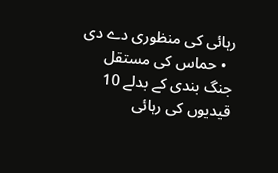رہائی کی منظوری دے دی
  • حماس کی مستقل جنگ بندی کے بدلے 10 قیدیوں کی رہائی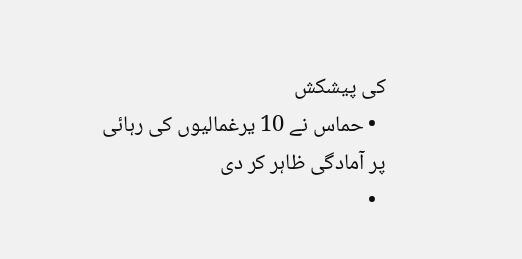کی پیشکش
  • حماس نے 10 یرغمالیوں کی رہائی پر آمادگی ظاہر کر دی
  •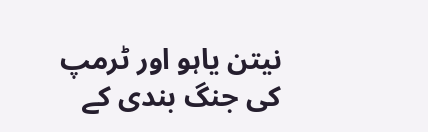نیتن یاہو اور ٹرمپ کی جنگ بندی کے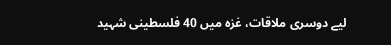لیے دوسری ملاقات، غزہ میں 40 فلسطینی شہید